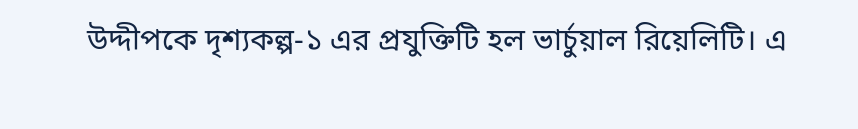উদ্দীপকে দৃশ্যকল্প-১ এর প্রযুক্তিটি হল ভার্চুয়াল রিয়েলিটি। এ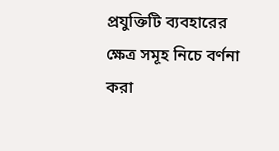প্রযুক্তিটি ব্যবহারের ক্ষেত্র সমূহ নিচে বর্ণনা করা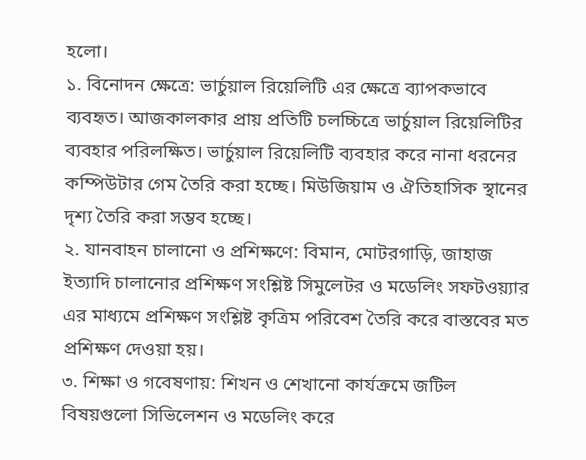হলো।
১. বিনোদন ক্ষেত্রে: ভার্চুয়াল রিয়েলিটি এর ক্ষেত্রে ব্যাপকভাবে ব্যবহৃত। আজকালকার প্রায় প্রতিটি চলচ্চিত্রে ভার্চুয়াল রিয়েলিটির ব্যবহার পরিলক্ষিত। ভার্চুয়াল রিয়েলিটি ব্যবহার করে নানা ধরনের কম্পিউটার গেম তৈরি করা হচ্ছে। মিউজিয়াম ও ঐতিহাসিক স্থানের দৃশ্য তৈরি করা সম্ভব হচ্ছে।
২. যানবাহন চালানো ও প্রশিক্ষণে: বিমান, মোটরগাড়ি, জাহাজ ইত্যাদি চালানোর প্রশিক্ষণ সংশ্লিষ্ট সিমুলেটর ও মডেলিং সফটওয়্যার এর মাধ্যমে প্রশিক্ষণ সংশ্লিষ্ট কৃত্রিম পরিবেশ তৈরি করে বাস্তবের মত প্রশিক্ষণ দেওয়া হয়।
৩. শিক্ষা ও গবেষণায়: শিখন ও শেখানো কার্যক্রমে জটিল বিষয়গুলো সিভিলেশন ও মডেলিং করে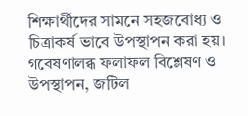শিক্ষার্থীদের সামনে সহজবোধ্য ও চিত্রাকর্ষ ভাবে উপস্থাপন করা হয়। গবেষণালব্ধ ফলাফল বিশ্লেষণ ও উপস্থাপন, জটিল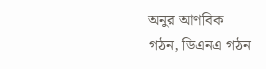অনুর আণবিক গঠন, ডিএনএ গঠন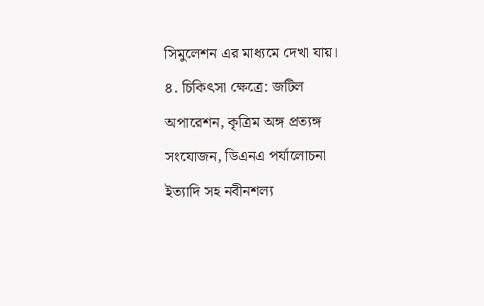সিমুলেশন এর মাধ্যমে দেখা যায়।
৪. চিকিৎসা ক্ষেত্রে: জটিল অপারেশন, কৃত্রিম অঙ্গ প্রত্যঙ্গ সংযোজন, ডিএনএ পর্যালোচনা ইত্যাদি সহ নবীনশল্য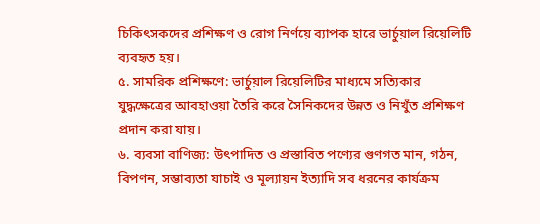চিকিৎসকদের প্রশিক্ষণ ও রোগ নির্ণয়ে ব্যাপক হারে ভার্চুয়াল রিয়েলিটি ব্যবহৃত হয়।
৫. সামরিক প্রশিক্ষণে: ভার্চুয়াল রিয়েলিটির মাধ্যমে সত্যিকার যুদ্ধক্ষেত্রের আবহাওয়া তৈরি করে সৈনিকদের উন্নত ও নিখুঁত প্রশিক্ষণ প্রদান করা যায়।
৬. ব্যবসা বাণিজ্য: উৎপাদিত ও প্রস্তাবিত পণ্যের গুণগত মান, গঠন, বিপণন, সম্ভাব্যতা যাচাই ও মূল্যায়ন ইত্যাদি সব ধরনের কার্যক্রম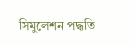সিমুলেশন পদ্ধতি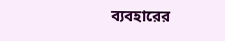ব্যবহারের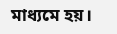মাধ্যমে হয়।